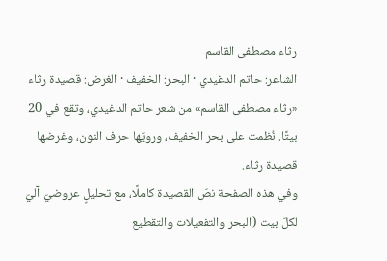رثاء مصطفى القاسم
الشاعر: حاتم الدغيدي · البحر: الخفيف · الغرض: قصيدة رثاء
«رثاء مصطفى القاسم» من شعر حاتم الدغيدي، وتقع في 20 بيتًا. نُظمت على بحر الخفيف، ورويّها حرف النون، وغرضها قصيدة رثاء.
وفي هذه الصفحة نصّ القصيدة كاملًا، مع تحليلٍ عروضيّ آليّ لكلّ بيت (البحر والتفعيلات والتقطيع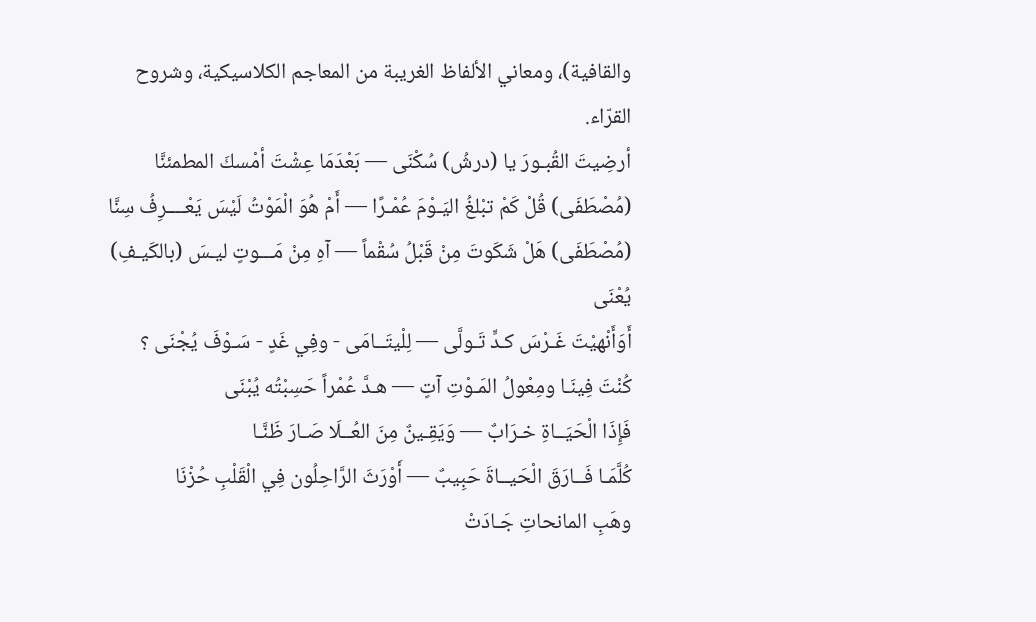والقافية)، ومعاني الألفاظ الغريبة من المعاجم الكلاسيكية، وشروح القرّاء.
أرضِيتَ القُبـورَ يا (درشُ) سُكْنَى — بَعْدَمَا عِشْتَ أمْسكَ المطمئنَّا
(مُصْطَفَى) قُلْ كَمْ تبْلغُ اليَـوْمَ عُمْـرًا — أَمْ هُوَ الْمَوْتُ لَيْسَ يَعْــــرِفُ سِنَّا
(مُصْطَفَى) هَلْ شَكَوتَ مِنْ قَبْلُ سُقْماً — آهِ مِنْ مَـــوتٍ ليـسَ (بالكَيـفِ) يُعْنَى
أَوَأَنْهيْتَ غَـرْسَ كـدٍّ تَـولَّى — لِلْيتَــامَى - وفِي غَدٍ - سَـوْفَ يُجْنَى ؟
كُنْتَ فِينَـا ومِعْولُ المَـوْتِ آتٍ — هـدَّ عُمْراً حَسِبْتُه يُبْنَى
فَإِذَا الْحَيَــاةِ خـرَابٌ — وَيَقِـينٌ مِنَ العُــلَا صَـارَ ظَنَّـا
كُلَّمَـا فَــارَقَ الْحَيــاةَ حَبِيبٌ — أَوْرَثَ الرَّاحِلُون فِي الْقَلْبِ حُزْنَا
وهَبِ المانحاتِ جَـادَتْ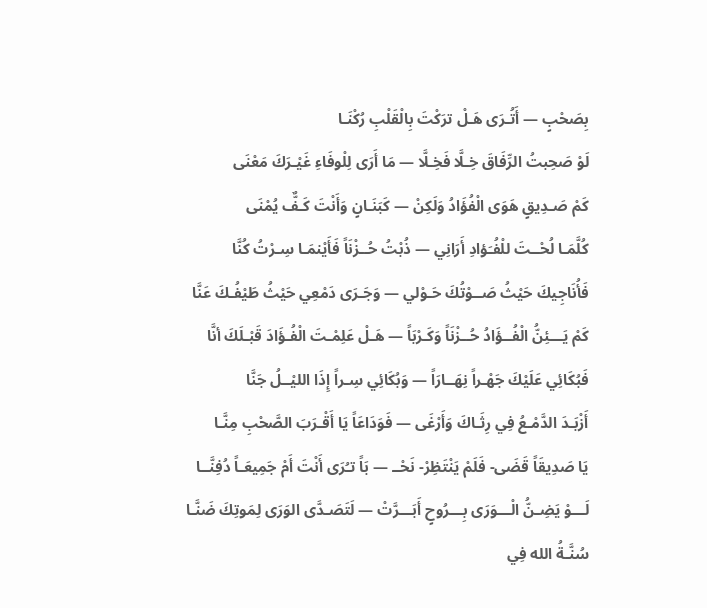بِصَحْبٍ — أَتُـرَى هَـلْ ترَكْتَ بِالْقَلْبِ رُكْنَـا
لَوْ صَحِبتُ الرِّفَاقَ خِـلَّا فَخِـلَّا — مَا أَرَى لِلْوفَاءِ غَيْـرَكَ مَعْنَى
كَمْ صَـدِيقٍ هَوَى الْفُؤَادُ وَلَكِنْ — كَبَنَـانٍ وَأَنْتَ كَـفٌّ يُمْنَى
كُلَّمَـا لُحْــتَ للْفُـَؤادِ أَرَانِي — ذُبْتُ حُــزْنَاً فَأَيْنمَـا سِـرْتُ كُنَّا
فَأُنَاجِيكَ حَيْثُ صَــوْتُكَ حَـوْلي — وَجَـرَى دَمْعِي حَيْثُ طَيْفُـكَ عَنَّا
كَمْ يَـــئِنُّ الْفُــؤَادُ حُــزْنَاً وَكَـرْبَاً — هَـلْ عَلِمْـتَ الْفُـؤَادَ قَبْـلَكَ أنَّا
فَبُكَائِي عَلَيْكَ جَهْـراً نِهَــارَاً — وَبُكَائِي سِـراً إِذَا الليْــلُ جَنَّا
أَزْبَـدَ الدَّمْـعُ فِي رِثَـاكَ وَأَرْغَى — فَوَدَاعَاً يَا أَقْـرَبَ الصَّحْبِ مِنَّـا
يَا صَدِيقَاً قَضَى- فَلَمْ يَنْتَظِرْ- نَحْــ — بَاً تـُرَى أَنْتَ أَمْ جَمِيعَـاً دُفِنَّــا
لَـــوْ يَضِـنُّ الْـــوَرَى بِـــرُوحٍ أَبَـــرَّتْ — لَتَصَـدَّى الوَرَى لِمَوتِكَ ضَنَّـا
سُنَّـةُ الله فِي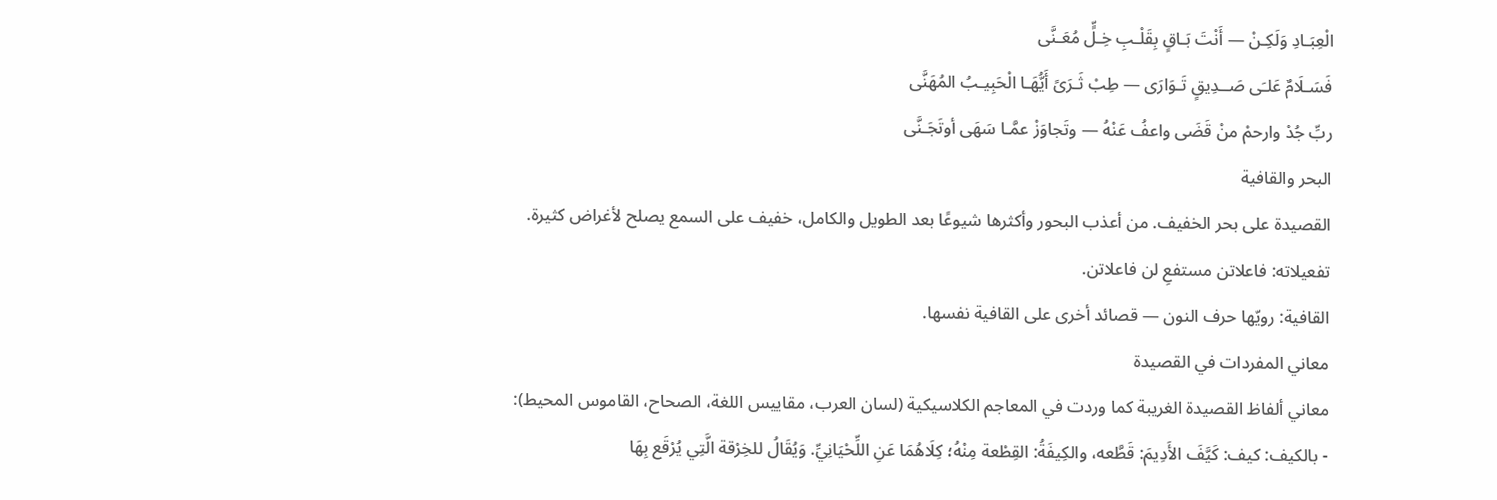الْعِبَـادِ وَلَكِـنْ — أَنْتَ بَـاقٍ بِقَلْـبِ خِـلٍّ مُعَـنَّى
فَسَـلَامٌ عَلـَى صَــدِيقٍ تَـوَارَى — طِبْ ثَـرَىً أَيُّهَـا الْحَبِيـبُ المُهَنَّى
ربِّ جُدْ وارحمْ منْ قَضَى واعفُ عَنْهُ — وتَجاوَزْ عمَّـا سَهَى أوتَجَـنَّى
البحر والقافية
القصيدة على بحر الخفيف. من أعذب البحور وأكثرها شيوعًا بعد الطويل والكامل، خفيف على السمع يصلح لأغراض كثيرة.
تفعيلاته: فاعلاتن مستفعِ لن فاعلاتن.
القافية: رويّها حرف النون — قصائد أخرى على القافية نفسها.
معاني المفردات في القصيدة
معاني ألفاظ القصيدة الغريبة كما وردت في المعاجم الكلاسيكية (لسان العرب، مقاييس اللغة، الصحاح، القاموس المحيط):
- بالكيف: كيف: كَيَّفَ الأَدِيمَ: قَطَّعه، والكِيفَةُ: القِطْعة مِنْهُ؛ كِلَاهُمَا عَنِ اللِّحْيَانِيِّ. وَيُقَالُ للخِرْقة الَّتِي يُرْقَع بِهَا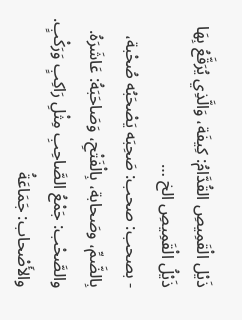ذَيْل الْقَمِيصِ القُدَّامُ: كِيفَة، وَالَّذِي يُرَقَّعُ بِهَا ذَيْلُ الْقَمِيصِ الخ …
- بصحب: صحب: صَحِبَه يَصْحَبُه صُحْبة، بِالضَّمِّ، وصَحابة، بِالْفَتْحِ، وَصَاحَبَهُ: عَاشَرَهُ. والصَّحْب: جَمْعُ الصَّاحِبِ مِثْلِ رَاكِبٍ وَرَكْبٍ. والأَصْحاب: جَمَاعَةُ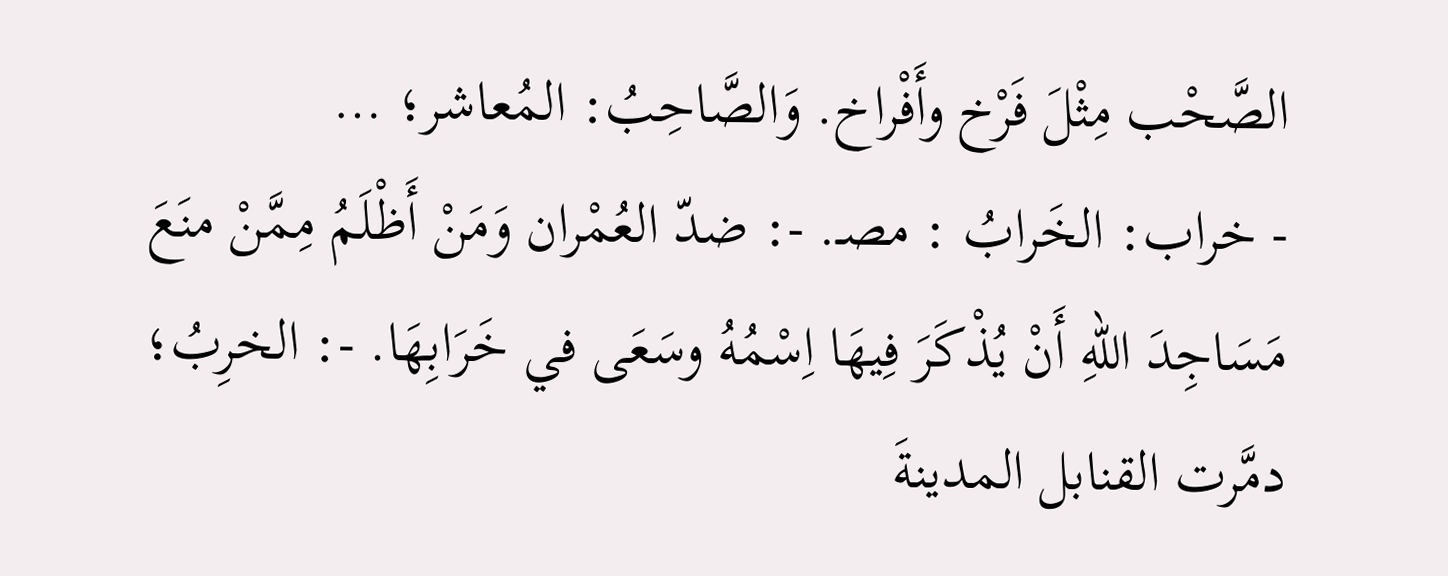الصَّحْب مِثْلَ فَرْخ وأَفْراخ. وَالصَّاحِبُ: المُعاشر؛ …
- خراب: الخَرابُ : مصـ. -: ضدّ العُمْران وَمَنْ أَظْلَمُ مِمَّنْ منَعَ مَسَاجِدَ اللهِ أَنْ يُذْكَرَ فِيهَا اِسْمُهُ وسَعَى في خَرَابِهَا. -: الخرِبُ؛ دمَّرت القنابل المدينةَ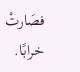فصَارتْ خرابًا.